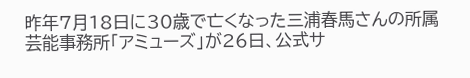昨年7月18日に30歳で亡くなった三浦春馬さんの所属芸能事務所「アミューズ」が26日、公式サ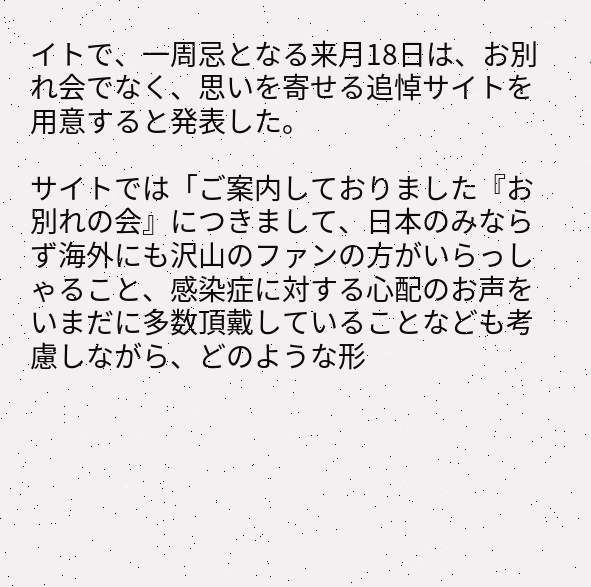イトで、一周忌となる来月18日は、お別れ会でなく、思いを寄せる追悼サイトを用意すると発表した。

サイトでは「ご案内しておりました『お別れの会』につきまして、日本のみならず海外にも沢山のファンの方がいらっしゃること、感染症に対する心配のお声をいまだに多数頂戴していることなども考慮しながら、どのような形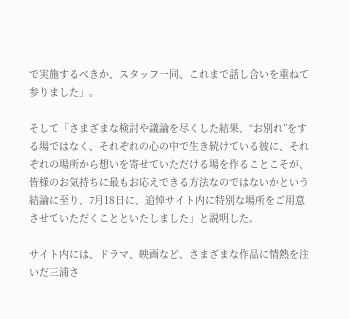で実施するべきか、スタッフ一同、これまで話し合いを重ねて参りました」。

そして「さまざまな検討や議論を尽くした結果、“お別れ”をする場ではなく、それぞれの心の中で生き続けている彼に、それぞれの場所から想いを寄せていただける場を作ることこそが、皆様のお気持ちに最もお応えできる方法なのではないかという結論に至り、7月18日に、追悼サイト内に特別な場所をご用意させていただくことといたしました」と説明した。

サイト内には、ドラマ、映画など、さまざまな作品に情熱を注いだ三浦さ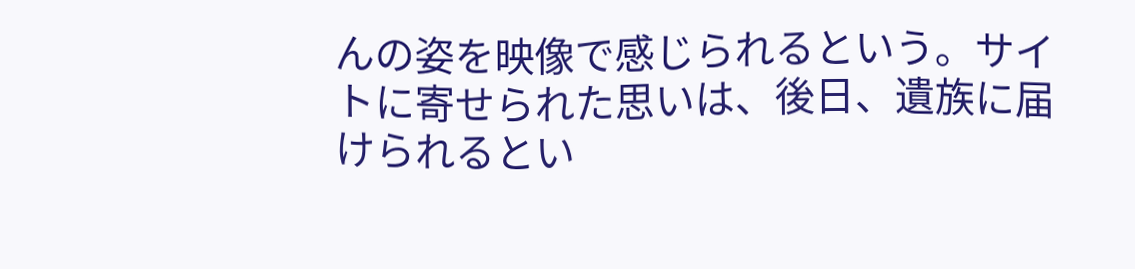んの姿を映像で感じられるという。サイトに寄せられた思いは、後日、遺族に届けられるとい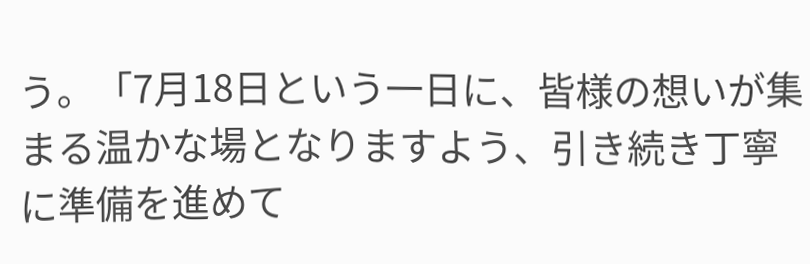う。「7月18日という一日に、皆様の想いが集まる温かな場となりますよう、引き続き丁寧に準備を進めて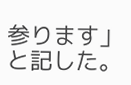参ります」と記した。